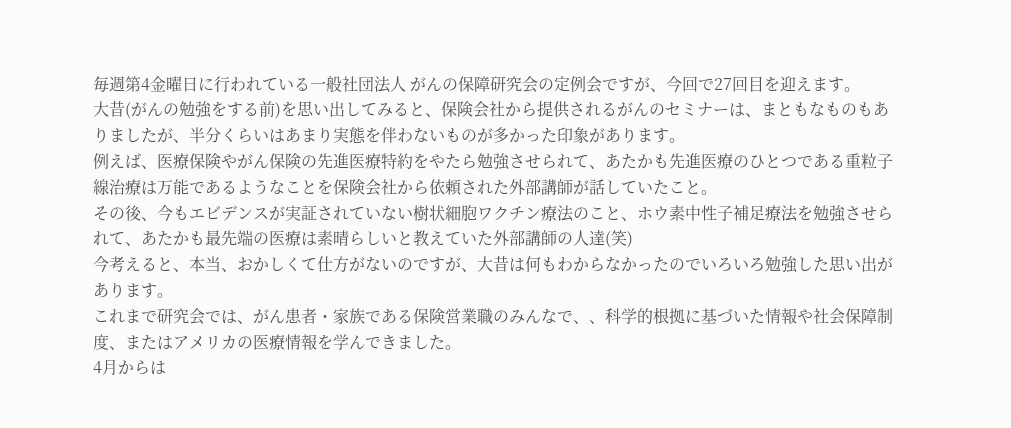毎週第4金曜日に行われている一般社団法人 がんの保障研究会の定例会ですが、今回で27回目を迎えます。
大昔(がんの勉強をする前)を思い出してみると、保険会社から提供されるがんのセミナーは、まともなものもありましたが、半分くらいはあまり実態を伴わないものが多かった印象があります。
例えば、医療保険やがん保険の先進医療特約をやたら勉強させられて、あたかも先進医療のひとつである重粒子線治療は万能であるようなことを保険会社から依頼された外部講師が話していたこと。
その後、今もエビデンスが実証されていない樹状細胞ワクチン療法のこと、ホウ素中性子補足療法を勉強させられて、あたかも最先端の医療は素晴らしいと教えていた外部講師の人達(笑)
今考えると、本当、おかしくて仕方がないのですが、大昔は何もわからなかったのでいろいろ勉強した思い出があります。
これまで研究会では、がん患者・家族である保険営業職のみんなで、、科学的根拠に基づいた情報や社会保障制度、またはアメリカの医療情報を学んできました。
4月からは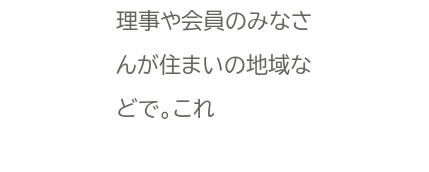理事や会員のみなさんが住まいの地域などで。これ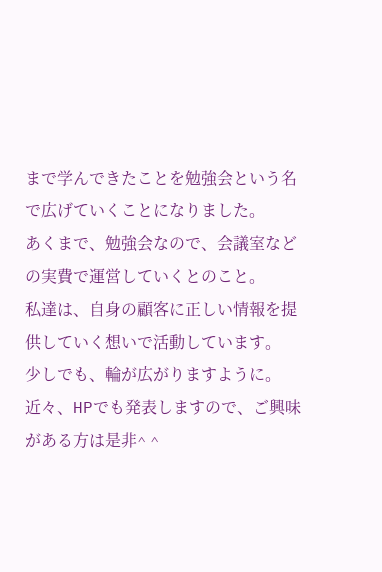まで学んできたことを勉強会という名で広げていくことになりました。
あくまで、勉強会なので、会議室などの実費で運営していくとのこと。
私達は、自身の顧客に正しい情報を提供していく想いで活動しています。
少しでも、輪が広がりますように。
近々、HPでも発表しますので、ご興味がある方は是非^ ^